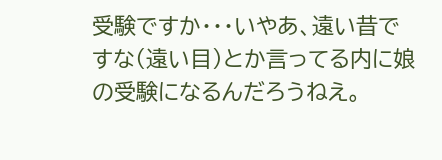受験ですか・・・いやあ、遠い昔ですな(遠い目)とか言ってる内に娘の受験になるんだろうねえ。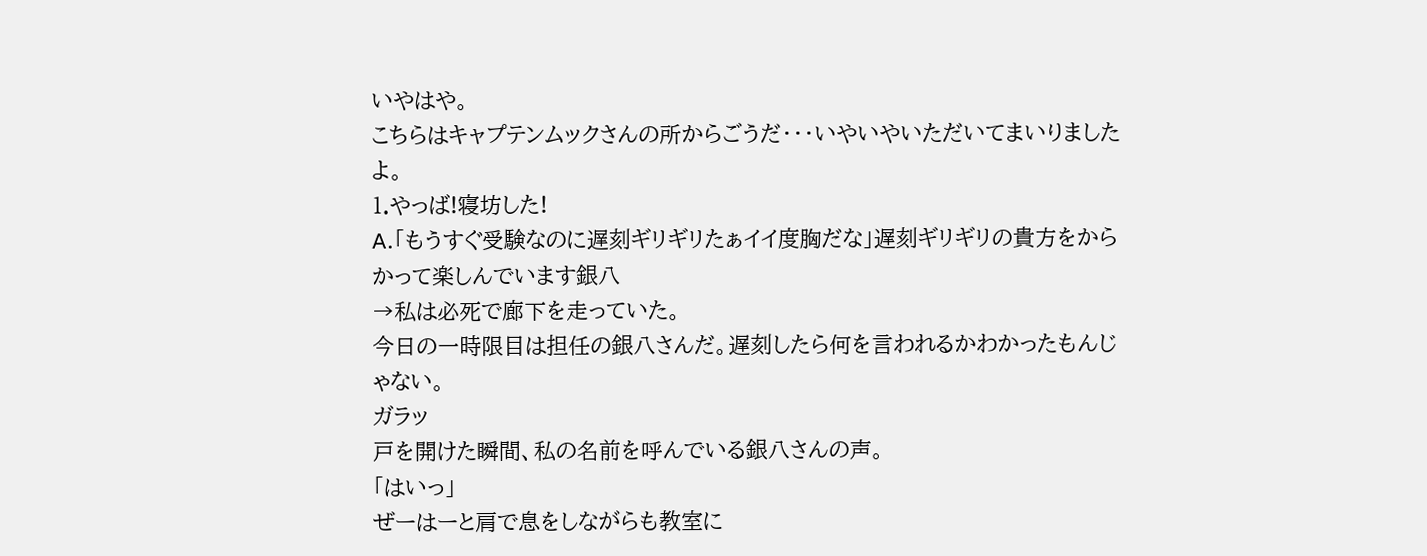いやはや。
こちらはキャプテンムックさんの所からごうだ・・・いやいやいただいてまいりましたよ。
1.やっば!寝坊した!
A.「もうすぐ受験なのに遅刻ギリギリたぁイイ度胸だな」遅刻ギリギリの貴方をからかって楽しんでいます銀八
→私は必死で廊下を走っていた。
今日の一時限目は担任の銀八さんだ。遅刻したら何を言われるかわかったもんじゃない。
ガラッ
戸を開けた瞬間、私の名前を呼んでいる銀八さんの声。
「はいっ」
ぜーはーと肩で息をしながらも教室に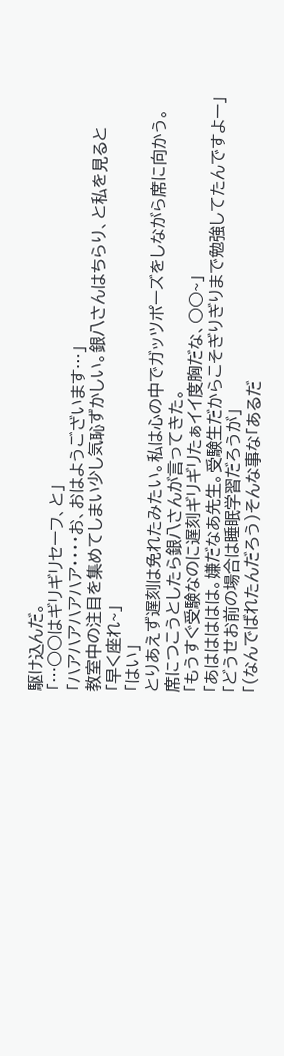駆け込んだ。
「…○○はギリギリセーフ、と」
「ハアハアハアハア・・・・お、おはようございます…」
教室中の注目を集めてしまい少し気恥ずかしい。銀八さんはちらり、と私を見ると
「早く座れ~」
「はい」
とりあえず遅刻は免れたみたい。私は心の中でガッツポーズをしながら席に向かう。
席につこうとしたら銀八さんが言ってきた。
「もうすぐ受験なのに遅刻ギリギリたぁイイ度胸だな、○○~」
「あははははは。嫌だなあ先生。受験生だからこそぎりぎりまで勉強してたんですよー」
「どうせお前の場合は睡眠学習だろうが」
「(なんでばれたんだろう)そんな事な「あるだ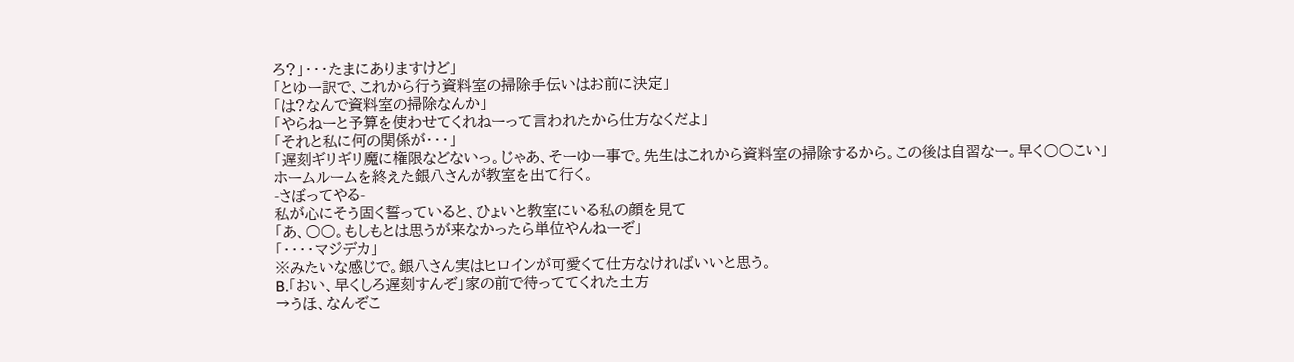ろ?」・・・たまにありますけど」
「とゆー訳で、これから行う資料室の掃除手伝いはお前に決定」
「は?なんで資料室の掃除なんか」
「やらねーと予算を使わせてくれねーって言われたから仕方なくだよ」
「それと私に何の関係が・・・」
「遅刻ギリギリ魔に権限などないっ。じゃあ、そーゆー事で。先生はこれから資料室の掃除するから。この後は自習なー。早く○○こい」
ホームルームを終えた銀八さんが教室を出て行く。
-さぼってやる-
私が心にそう固く誓っていると、ひょいと教室にいる私の顔を見て
「あ、○○。もしもとは思うが来なかったら単位やんねーぞ」
「・・・・マジデカ」
※みたいな感じで。銀八さん実はヒロインが可愛くて仕方なければいいと思う。
B.「おい、早くしろ遅刻すんぞ」家の前で待っててくれた土方
→うほ、なんぞこ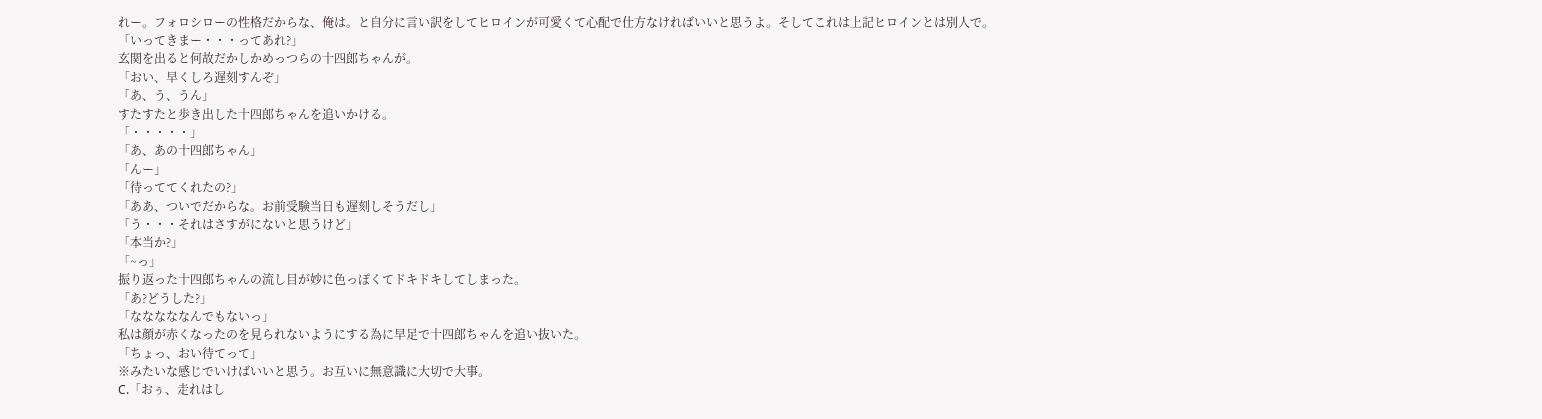れー。フォロシローの性格だからな、俺は。と自分に言い訳をしてヒロインが可愛くて心配で仕方なければいいと思うよ。そしてこれは上記ヒロインとは別人で。
「いってきまー・・・ってあれ?」
玄関を出ると何故だかしかめっつらの十四郎ちゃんが。
「おい、早くしろ遅刻すんぞ」
「あ、う、うん」
すたすたと歩き出した十四郎ちゃんを追いかける。
「・・・・・」
「あ、あの十四郎ちゃん」
「んー」
「待っててくれたの?」
「ああ、ついでだからな。お前受験当日も遅刻しそうだし」
「う・・・それはさすがにないと思うけど」
「本当か?」
「~っ」
振り返った十四郎ちゃんの流し目が妙に色っぽくてドキドキしてしまった。
「あ?どうした?」
「なななななんでもないっ」
私は顔が赤くなったのを見られないようにする為に早足で十四郎ちゃんを追い抜いた。
「ちょっ、おい待てって」
※みたいな感じでいけばいいと思う。お互いに無意識に大切で大事。
C.「おぅ、走れはし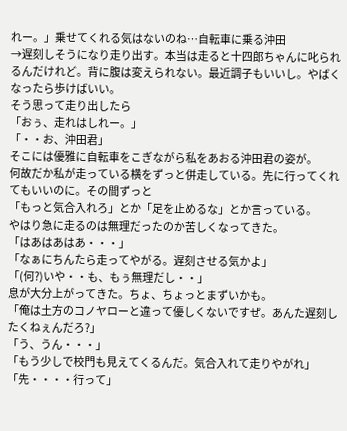れー。」乗せてくれる気はないのね…自転車に乗る沖田
→遅刻しそうになり走り出す。本当は走ると十四郎ちゃんに叱られるんだけれど。背に腹は変えられない。最近調子もいいし。やばくなったら歩けばいい。
そう思って走り出したら
「おぅ、走れはしれー。」
「・・お、沖田君」
そこには優雅に自転車をこぎながら私をあおる沖田君の姿が。
何故だか私が走っている横をずっと併走している。先に行ってくれてもいいのに。その間ずっと
「もっと気合入れろ」とか「足を止めるな」とか言っている。
やはり急に走るのは無理だったのか苦しくなってきた。
「はあはあはあ・・・」
「なぁにちんたら走ってやがる。遅刻させる気かよ」
「(何?)いや・・も、もぅ無理だし・・」
息が大分上がってきた。ちょ、ちょっとまずいかも。
「俺は土方のコノヤローと違って優しくないですぜ。あんた遅刻したくねぇんだろ?」
「う、うん・・・」
「もう少しで校門も見えてくるんだ。気合入れて走りやがれ」
「先・・・・行って」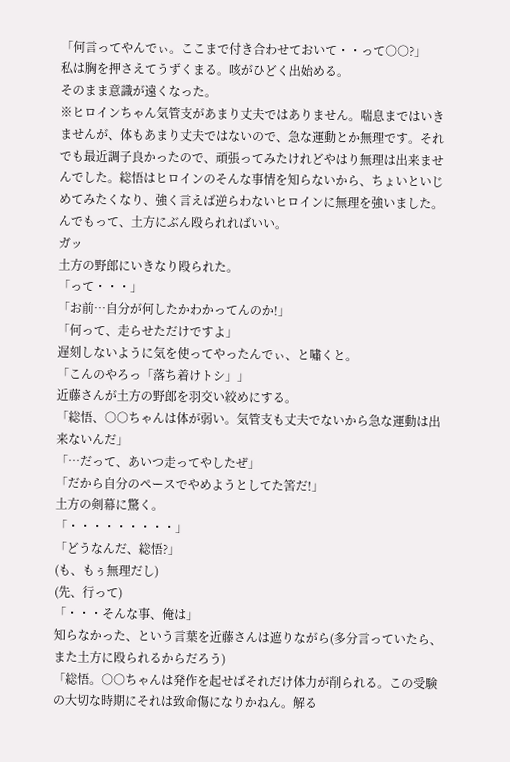「何言ってやんでぃ。ここまで付き合わせておいて・・って○○?」
私は胸を押さえてうずくまる。咳がひどく出始める。
そのまま意識が遠くなった。
※ヒロインちゃん気管支があまり丈夫ではありません。喘息まではいきませんが、体もあまり丈夫ではないので、急な運動とか無理です。それでも最近調子良かったので、頑張ってみたけれどやはり無理は出来ませんでした。総悟はヒロインのそんな事情を知らないから、ちょいといじめてみたくなり、強く言えば逆らわないヒロインに無理を強いました。んでもって、土方にぶん殴られればいい。
ガッ
土方の野郎にいきなり殴られた。
「って・・・」
「お前…自分が何したかわかってんのか!」
「何って、走らせただけですよ」
遅刻しないように気を使ってやったんでぃ、と嘯くと。
「こんのやろっ「落ち着けトシ」」
近藤さんが土方の野郎を羽交い絞めにする。
「総悟、○○ちゃんは体が弱い。気管支も丈夫でないから急な運動は出来ないんだ」
「…だって、あいつ走ってやしたぜ」
「だから自分のペースでやめようとしてた筈だ!」
土方の剣幕に驚く。
「・・・・・・・・・」
「どうなんだ、総悟?」
(も、もぅ無理だし)
(先、行って)
「・・・そんな事、俺は」
知らなかった、という言葉を近藤さんは遮りながら(多分言っていたら、また土方に殴られるからだろう)
「総悟。○○ちゃんは発作を起せばそれだけ体力が削られる。この受験の大切な時期にそれは致命傷になりかねん。解る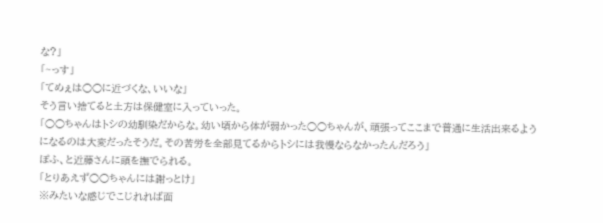な?」
「~っす」
「てめぇは○○に近づくな、いいな」
そう言い捨てると土方は保健室に入っていった。
「○○ちゃんはトシの幼馴染だからな。幼い頃から体が弱かった○○ちゃんが、頑張ってここまで普通に生活出来るようになるのは大変だったそうだ。その苦労を全部見てるからトシには我慢ならなかったんだろう」
ぽふ、と近藤さんに頭を撫でられる。
「とりあえず○○ちゃんには謝っとけ」
※みたいな感じでこじれれば面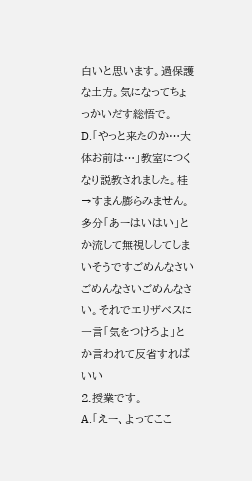白いと思います。過保護な土方。気になってちょっかいだす総悟で。
D.「やっと来たのか…大体お前は…」教室につくなり説教されました。桂
→すまん膨らみません。多分「あーはいはい」とか流して無視ししてしまいそうですごめんなさいごめんなさいごめんなさい。それでエリザベスに一言「気をつけろよ」とか言われて反省すればいい
2.授業です。
A.「えー、よってここ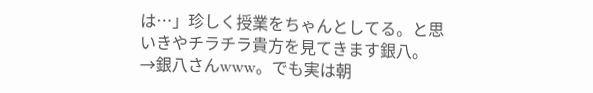は…」珍しく授業をちゃんとしてる。と思いきやチラチラ貴方を見てきます銀八。
→銀八さんwww。でも実は朝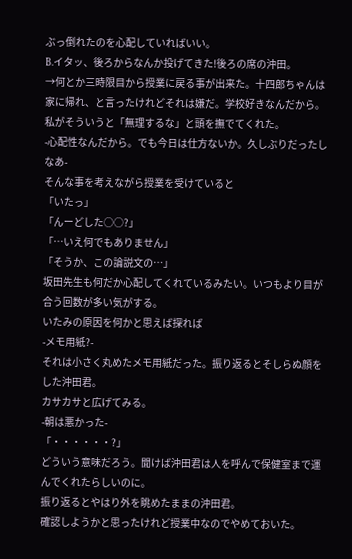ぶっ倒れたのを心配していればいい。
B.イタッ、後ろからなんか投げてきた!後ろの席の沖田。
→何とか三時限目から授業に戻る事が出来た。十四郎ちゃんは家に帰れ、と言ったけれどそれは嫌だ。学校好きなんだから。私がそういうと「無理するな」と頭を撫でてくれた。
-心配性なんだから。でも今日は仕方ないか。久しぶりだったしなあ-
そんな事を考えながら授業を受けていると
「いたっ」
「んーどした○○?」
「…いえ何でもありません」
「そうか、この論説文の…」
坂田先生も何だか心配してくれているみたい。いつもより目が合う回数が多い気がする。
いたみの原因を何かと思えば探れば
-メモ用紙?-
それは小さく丸めたメモ用紙だった。振り返るとそしらぬ顔をした沖田君。
カサカサと広げてみる。
-朝は悪かった-
「・・・・・・?」
どういう意味だろう。聞けば沖田君は人を呼んで保健室まで運んでくれたらしいのに。
振り返るとやはり外を眺めたままの沖田君。
確認しようかと思ったけれど授業中なのでやめておいた。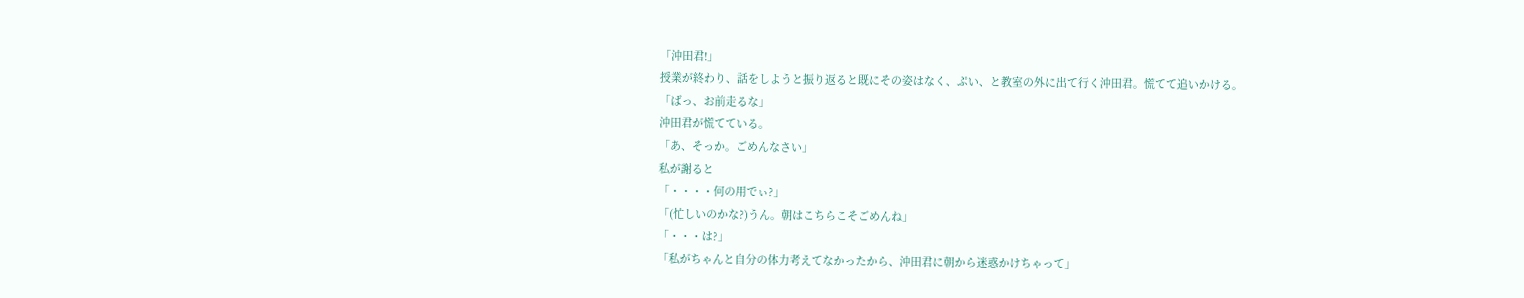「沖田君!」
授業が終わり、話をしようと振り返ると既にその姿はなく、ぷい、と教室の外に出て行く沖田君。慌てて追いかける。
「ばっ、お前走るな」
沖田君が慌てている。
「あ、そっか。ごめんなさい」
私が謝ると
「・・・・何の用でぃ?」
「(忙しいのかな?)うん。朝はこちらこそごめんね」
「・・・は?」
「私がちゃんと自分の体力考えてなかったから、沖田君に朝から迷惑かけちゃって」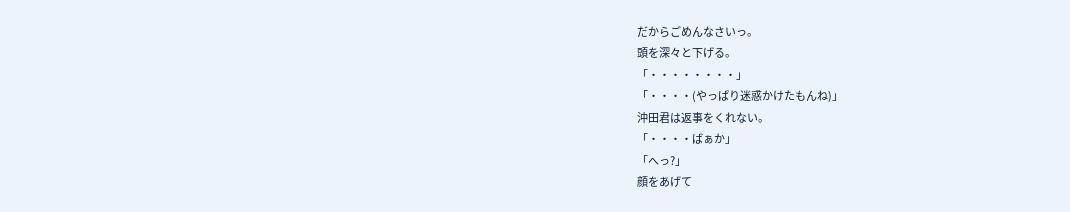だからごめんなさいっ。
頭を深々と下げる。
「・・・・・・・・」
「・・・・(やっぱり迷惑かけたもんね)」
沖田君は返事をくれない。
「・・・・ばぁか」
「へっ?」
顔をあげて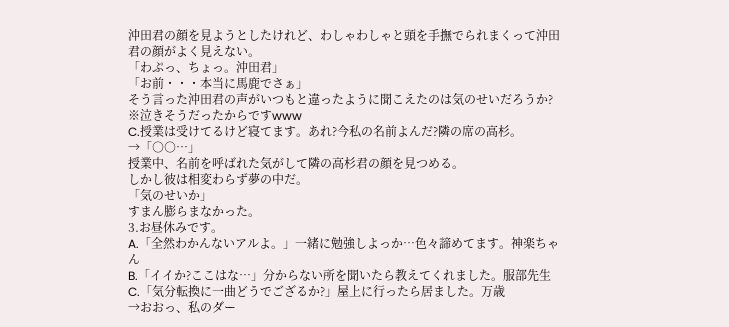沖田君の顔を見ようとしたけれど、わしゃわしゃと頭を手撫でられまくって沖田君の顔がよく見えない。
「わぷっ、ちょっ。沖田君」
「お前・・・本当に馬鹿でさぁ」
そう言った沖田君の声がいつもと違ったように聞こえたのは気のせいだろうか?
※泣きそうだったからですwww
C.授業は受けてるけど寝てます。あれ?今私の名前よんだ?隣の席の高杉。
→「○○…」
授業中、名前を呼ばれた気がして隣の高杉君の顔を見つめる。
しかし彼は相変わらず夢の中だ。
「気のせいか」
すまん膨らまなかった。
3.お昼休みです。
A.「全然わかんないアルよ。」一緒に勉強しよっか…色々諦めてます。神楽ちゃん
B.「イイか?ここはな…」分からない所を聞いたら教えてくれました。服部先生
C.「気分転換に一曲どうでござるか?」屋上に行ったら居ました。万歳
→おおっ、私のダー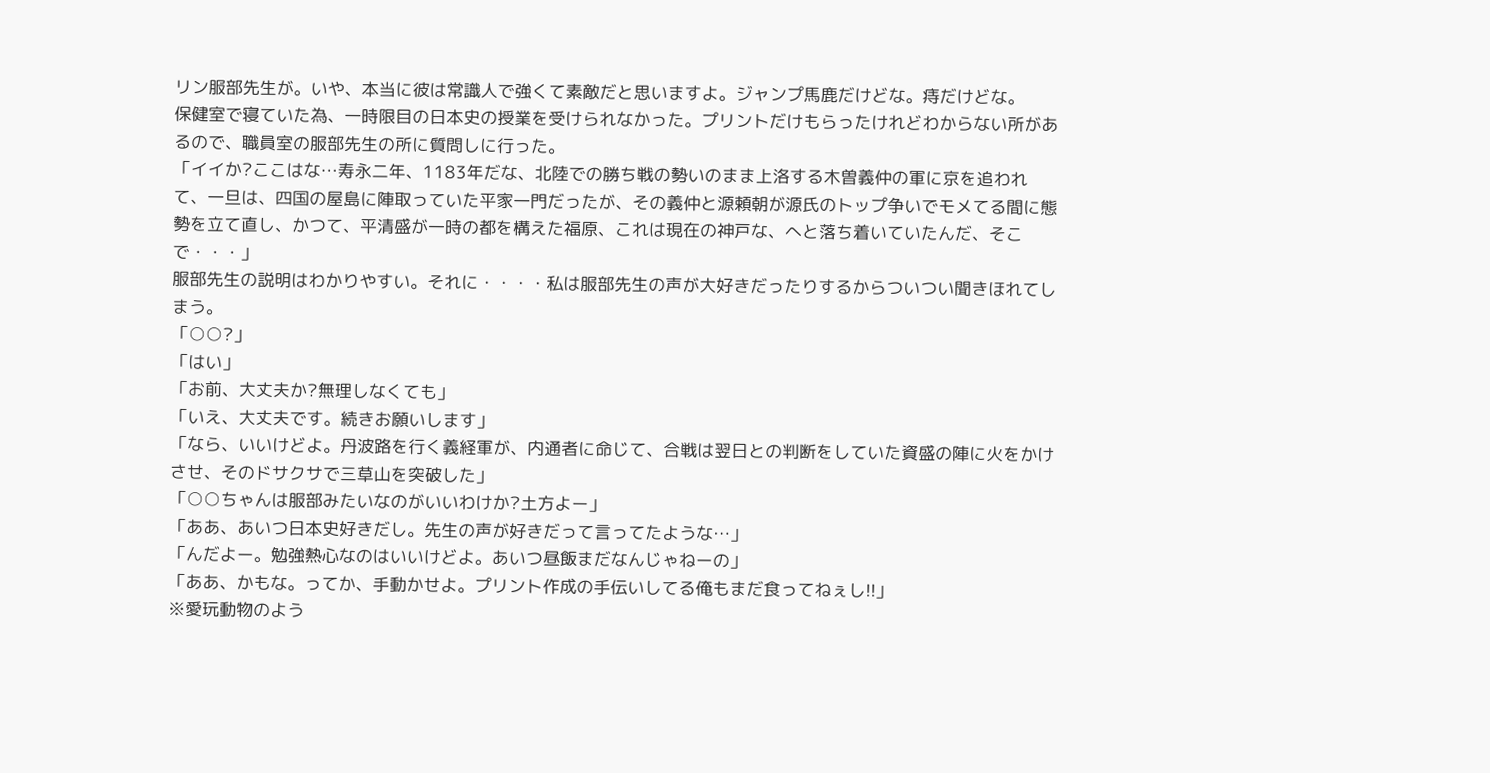リン服部先生が。いや、本当に彼は常識人で強くて素敵だと思いますよ。ジャンプ馬鹿だけどな。痔だけどな。
保健室で寝ていた為、一時限目の日本史の授業を受けられなかった。プリントだけもらったけれどわからない所があるので、職員室の服部先生の所に質問しに行った。
「イイか?ここはな…寿永二年、1183年だな、北陸での勝ち戦の勢いのまま上洛する木曽義仲の軍に京を追われて、一旦は、四国の屋島に陣取っていた平家一門だったが、その義仲と源頼朝が源氏のトップ争いでモメてる間に態勢を立て直し、かつて、平清盛が一時の都を構えた福原、これは現在の神戸な、へと落ち着いていたんだ、そこで・・・」
服部先生の説明はわかりやすい。それに・・・・私は服部先生の声が大好きだったりするからついつい聞きほれてしまう。
「○○?」
「はい」
「お前、大丈夫か?無理しなくても」
「いえ、大丈夫です。続きお願いします」
「なら、いいけどよ。丹波路を行く義経軍が、内通者に命じて、合戦は翌日との判断をしていた資盛の陣に火をかけさせ、そのドサクサで三草山を突破した」
「○○ちゃんは服部みたいなのがいいわけか?土方よー」
「ああ、あいつ日本史好きだし。先生の声が好きだって言ってたような…」
「んだよー。勉強熱心なのはいいけどよ。あいつ昼飯まだなんじゃねーの」
「ああ、かもな。ってか、手動かせよ。プリント作成の手伝いしてる俺もまだ食ってねぇし!!」
※愛玩動物のよう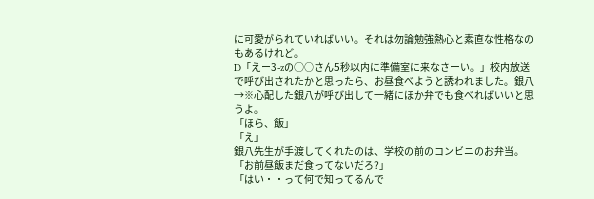に可愛がられていればいい。それは勿論勉強熱心と素直な性格なのもあるけれど。
D「えー3-zの○○さん5秒以内に準備室に来なさーい。」校内放送で呼び出されたかと思ったら、お昼食べようと誘われました。銀八
→※心配した銀八が呼び出して一緒にほか弁でも食べればいいと思うよ。
「ほら、飯」
「え」
銀八先生が手渡してくれたのは、学校の前のコンビニのお弁当。
「お前昼飯まだ食ってないだろ?」
「はい・・って何で知ってるんで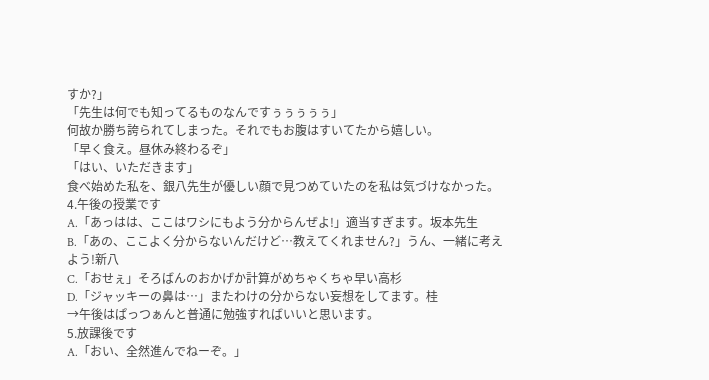すか?」
「先生は何でも知ってるものなんですぅぅぅぅぅ」
何故か勝ち誇られてしまった。それでもお腹はすいてたから嬉しい。
「早く食え。昼休み終わるぞ」
「はい、いただきます」
食べ始めた私を、銀八先生が優しい顔で見つめていたのを私は気づけなかった。
4.午後の授業です
A.「あっはは、ここはワシにもよう分からんぜよ!」適当すぎます。坂本先生
B.「あの、ここよく分からないんだけど…教えてくれません?」うん、一緒に考えよう!新八
C.「おせぇ」そろばんのおかげか計算がめちゃくちゃ早い高杉
D.「ジャッキーの鼻は…」またわけの分からない妄想をしてます。桂
→午後はぱっつぁんと普通に勉強すればいいと思います。
5.放課後です
A.「おい、全然進んでねーぞ。」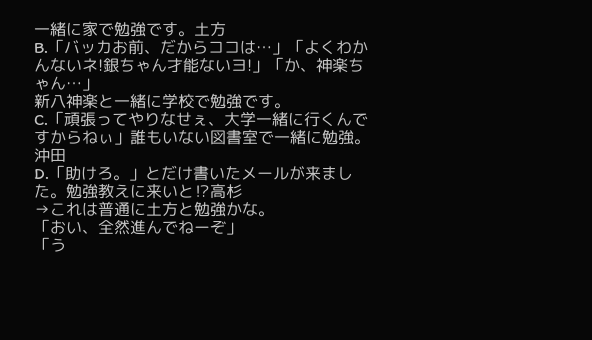一緒に家で勉強です。土方
B.「バッカお前、だからココは…」「よくわかんないネ!銀ちゃん才能ないヨ!」「か、神楽ちゃん…」
新八神楽と一緒に学校で勉強です。
C.「頑張ってやりなせぇ、大学一緒に行くんですからねぃ」誰もいない図書室で一緒に勉強。沖田
D.「助けろ。」とだけ書いたメールが来ました。勉強教えに来いと⁉高杉
→これは普通に土方と勉強かな。
「おい、全然進んでねーぞ」
「う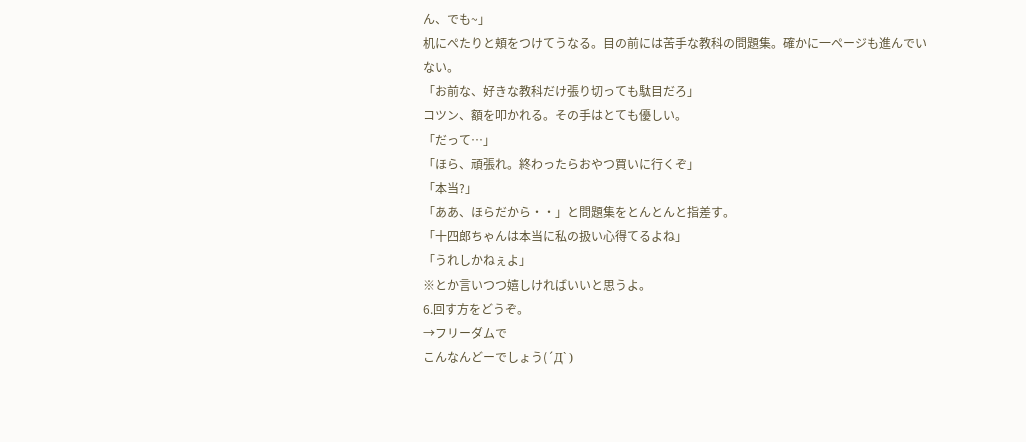ん、でも~」
机にぺたりと頬をつけてうなる。目の前には苦手な教科の問題集。確かに一ページも進んでいない。
「お前な、好きな教科だけ張り切っても駄目だろ」
コツン、額を叩かれる。その手はとても優しい。
「だって…」
「ほら、頑張れ。終わったらおやつ買いに行くぞ」
「本当?」
「ああ、ほらだから・・」と問題集をとんとんと指差す。
「十四郎ちゃんは本当に私の扱い心得てるよね」
「うれしかねぇよ」
※とか言いつつ嬉しければいいと思うよ。
6.回す方をどうぞ。
→フリーダムで
こんなんどーでしょう(´Д` )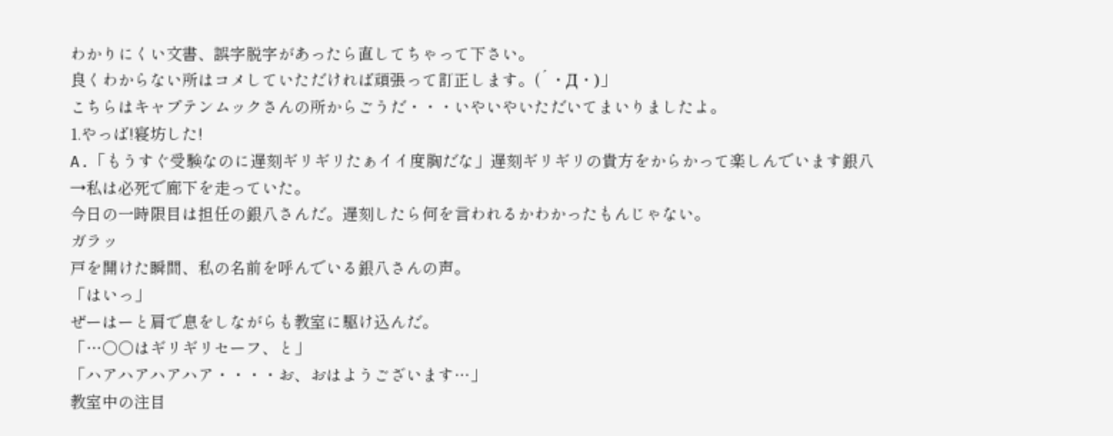わかりにくい文書、誤字脱字があったら直してちゃって下さい。
良くわからない所はコメしていただければ頑張って訂正します。(´・Д・)」
こちらはキャプテンムックさんの所からごうだ・・・いやいやいただいてまいりましたよ。
1.やっば!寝坊した!
A.「もうすぐ受験なのに遅刻ギリギリたぁイイ度胸だな」遅刻ギリギリの貴方をからかって楽しんでいます銀八
→私は必死で廊下を走っていた。
今日の一時限目は担任の銀八さんだ。遅刻したら何を言われるかわかったもんじゃない。
ガラッ
戸を開けた瞬間、私の名前を呼んでいる銀八さんの声。
「はいっ」
ぜーはーと肩で息をしながらも教室に駆け込んだ。
「…○○はギリギリセーフ、と」
「ハアハアハアハア・・・・お、おはようございます…」
教室中の注目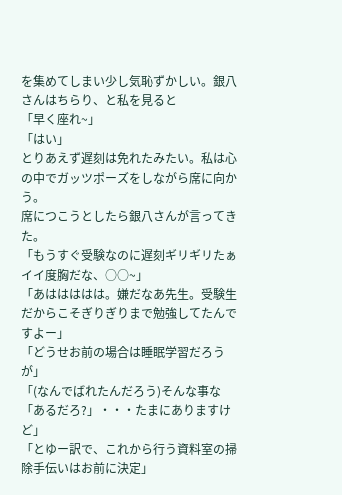を集めてしまい少し気恥ずかしい。銀八さんはちらり、と私を見ると
「早く座れ~」
「はい」
とりあえず遅刻は免れたみたい。私は心の中でガッツポーズをしながら席に向かう。
席につこうとしたら銀八さんが言ってきた。
「もうすぐ受験なのに遅刻ギリギリたぁイイ度胸だな、○○~」
「あははははは。嫌だなあ先生。受験生だからこそぎりぎりまで勉強してたんですよー」
「どうせお前の場合は睡眠学習だろうが」
「(なんでばれたんだろう)そんな事な「あるだろ?」・・・たまにありますけど」
「とゆー訳で、これから行う資料室の掃除手伝いはお前に決定」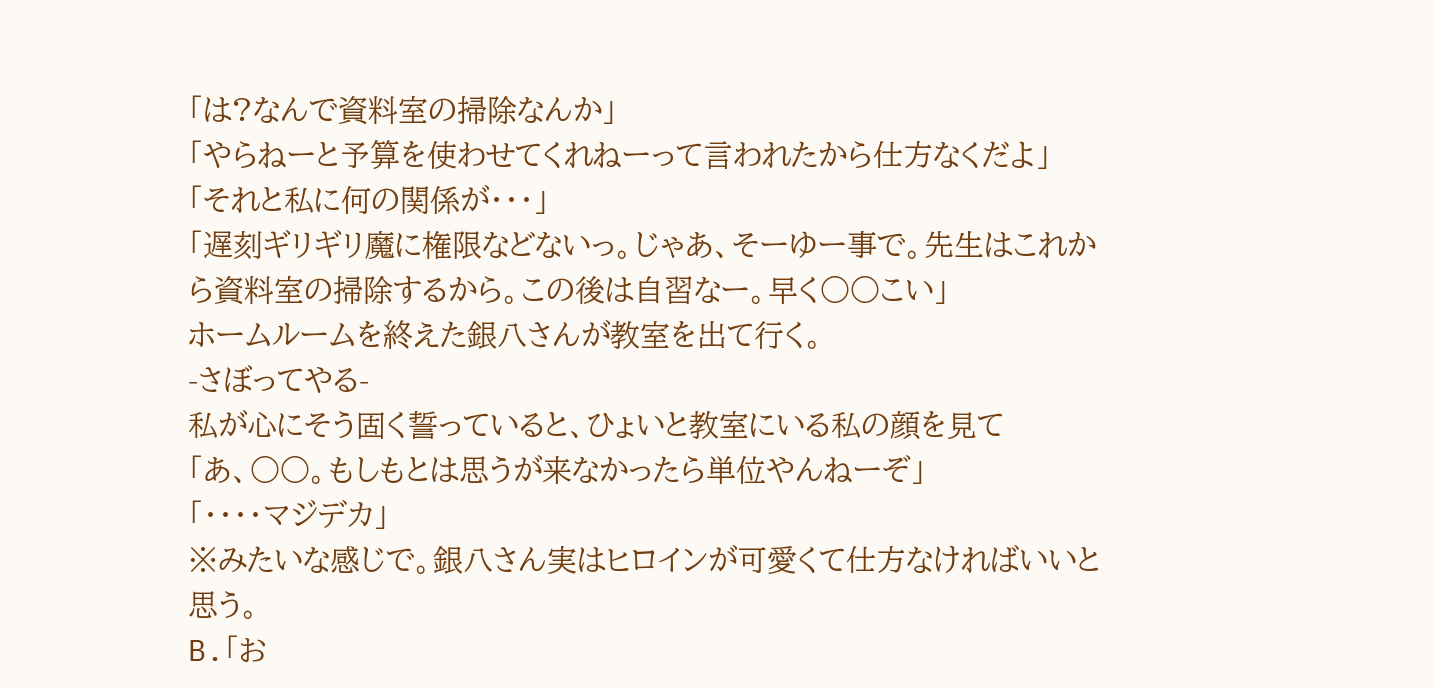「は?なんで資料室の掃除なんか」
「やらねーと予算を使わせてくれねーって言われたから仕方なくだよ」
「それと私に何の関係が・・・」
「遅刻ギリギリ魔に権限などないっ。じゃあ、そーゆー事で。先生はこれから資料室の掃除するから。この後は自習なー。早く○○こい」
ホームルームを終えた銀八さんが教室を出て行く。
-さぼってやる-
私が心にそう固く誓っていると、ひょいと教室にいる私の顔を見て
「あ、○○。もしもとは思うが来なかったら単位やんねーぞ」
「・・・・マジデカ」
※みたいな感じで。銀八さん実はヒロインが可愛くて仕方なければいいと思う。
B.「お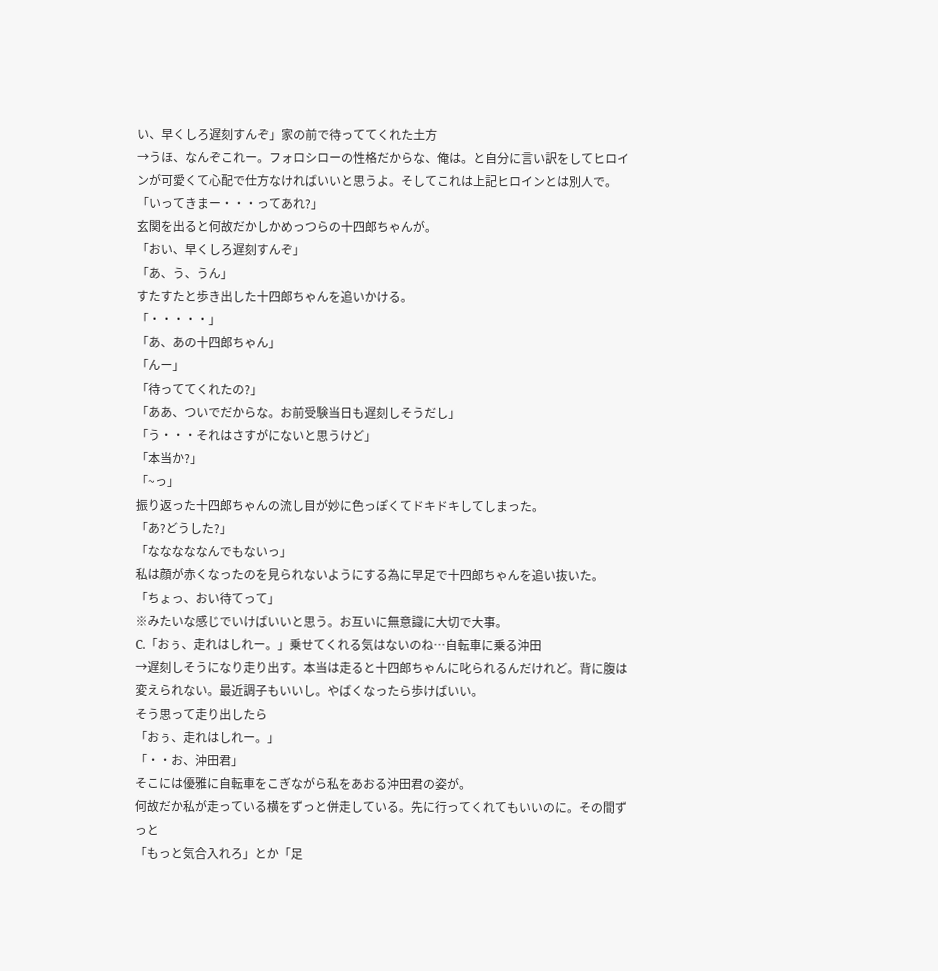い、早くしろ遅刻すんぞ」家の前で待っててくれた土方
→うほ、なんぞこれー。フォロシローの性格だからな、俺は。と自分に言い訳をしてヒロインが可愛くて心配で仕方なければいいと思うよ。そしてこれは上記ヒロインとは別人で。
「いってきまー・・・ってあれ?」
玄関を出ると何故だかしかめっつらの十四郎ちゃんが。
「おい、早くしろ遅刻すんぞ」
「あ、う、うん」
すたすたと歩き出した十四郎ちゃんを追いかける。
「・・・・・」
「あ、あの十四郎ちゃん」
「んー」
「待っててくれたの?」
「ああ、ついでだからな。お前受験当日も遅刻しそうだし」
「う・・・それはさすがにないと思うけど」
「本当か?」
「~っ」
振り返った十四郎ちゃんの流し目が妙に色っぽくてドキドキしてしまった。
「あ?どうした?」
「なななななんでもないっ」
私は顔が赤くなったのを見られないようにする為に早足で十四郎ちゃんを追い抜いた。
「ちょっ、おい待てって」
※みたいな感じでいけばいいと思う。お互いに無意識に大切で大事。
C.「おぅ、走れはしれー。」乗せてくれる気はないのね…自転車に乗る沖田
→遅刻しそうになり走り出す。本当は走ると十四郎ちゃんに叱られるんだけれど。背に腹は変えられない。最近調子もいいし。やばくなったら歩けばいい。
そう思って走り出したら
「おぅ、走れはしれー。」
「・・お、沖田君」
そこには優雅に自転車をこぎながら私をあおる沖田君の姿が。
何故だか私が走っている横をずっと併走している。先に行ってくれてもいいのに。その間ずっと
「もっと気合入れろ」とか「足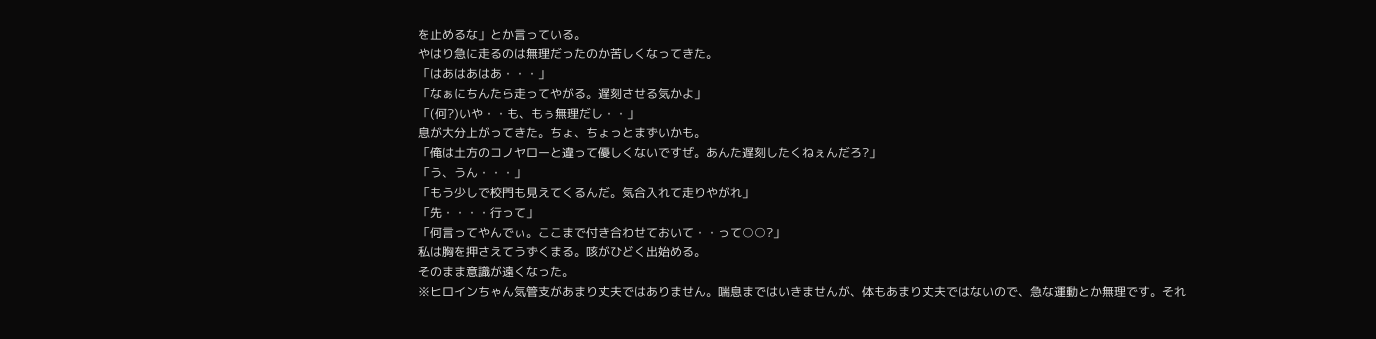を止めるな」とか言っている。
やはり急に走るのは無理だったのか苦しくなってきた。
「はあはあはあ・・・」
「なぁにちんたら走ってやがる。遅刻させる気かよ」
「(何?)いや・・も、もぅ無理だし・・」
息が大分上がってきた。ちょ、ちょっとまずいかも。
「俺は土方のコノヤローと違って優しくないですぜ。あんた遅刻したくねぇんだろ?」
「う、うん・・・」
「もう少しで校門も見えてくるんだ。気合入れて走りやがれ」
「先・・・・行って」
「何言ってやんでぃ。ここまで付き合わせておいて・・って○○?」
私は胸を押さえてうずくまる。咳がひどく出始める。
そのまま意識が遠くなった。
※ヒロインちゃん気管支があまり丈夫ではありません。喘息まではいきませんが、体もあまり丈夫ではないので、急な運動とか無理です。それ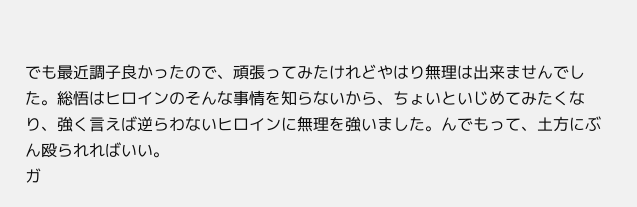でも最近調子良かったので、頑張ってみたけれどやはり無理は出来ませんでした。総悟はヒロインのそんな事情を知らないから、ちょいといじめてみたくなり、強く言えば逆らわないヒロインに無理を強いました。んでもって、土方にぶん殴られればいい。
ガ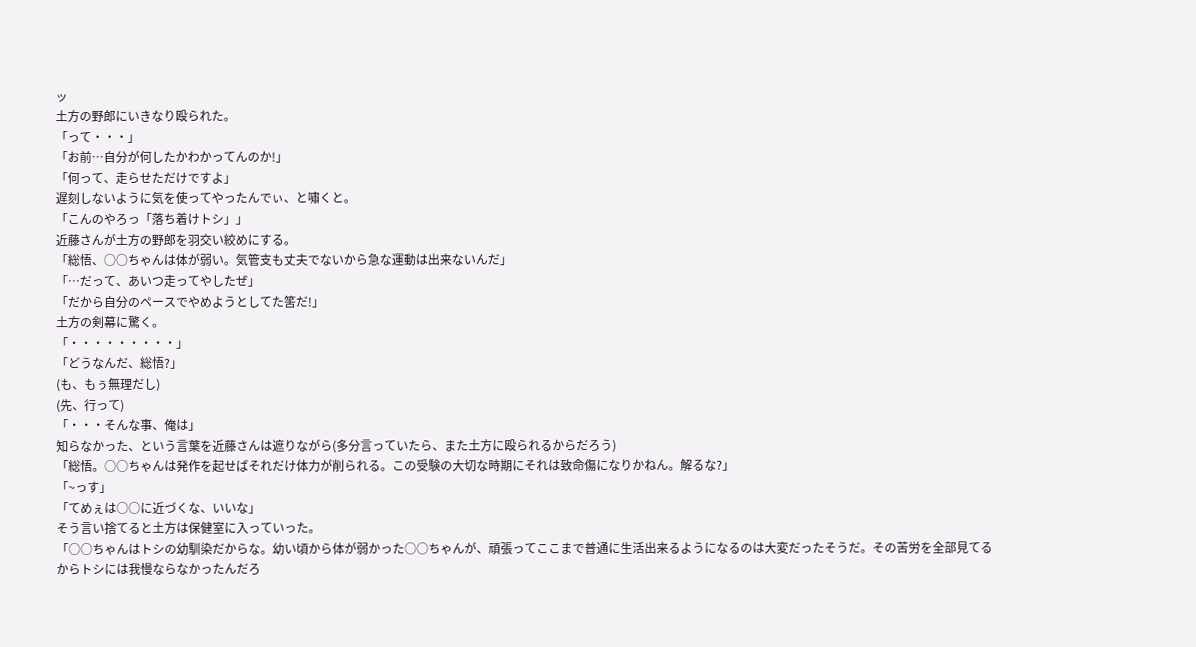ッ
土方の野郎にいきなり殴られた。
「って・・・」
「お前…自分が何したかわかってんのか!」
「何って、走らせただけですよ」
遅刻しないように気を使ってやったんでぃ、と嘯くと。
「こんのやろっ「落ち着けトシ」」
近藤さんが土方の野郎を羽交い絞めにする。
「総悟、○○ちゃんは体が弱い。気管支も丈夫でないから急な運動は出来ないんだ」
「…だって、あいつ走ってやしたぜ」
「だから自分のペースでやめようとしてた筈だ!」
土方の剣幕に驚く。
「・・・・・・・・・」
「どうなんだ、総悟?」
(も、もぅ無理だし)
(先、行って)
「・・・そんな事、俺は」
知らなかった、という言葉を近藤さんは遮りながら(多分言っていたら、また土方に殴られるからだろう)
「総悟。○○ちゃんは発作を起せばそれだけ体力が削られる。この受験の大切な時期にそれは致命傷になりかねん。解るな?」
「~っす」
「てめぇは○○に近づくな、いいな」
そう言い捨てると土方は保健室に入っていった。
「○○ちゃんはトシの幼馴染だからな。幼い頃から体が弱かった○○ちゃんが、頑張ってここまで普通に生活出来るようになるのは大変だったそうだ。その苦労を全部見てるからトシには我慢ならなかったんだろ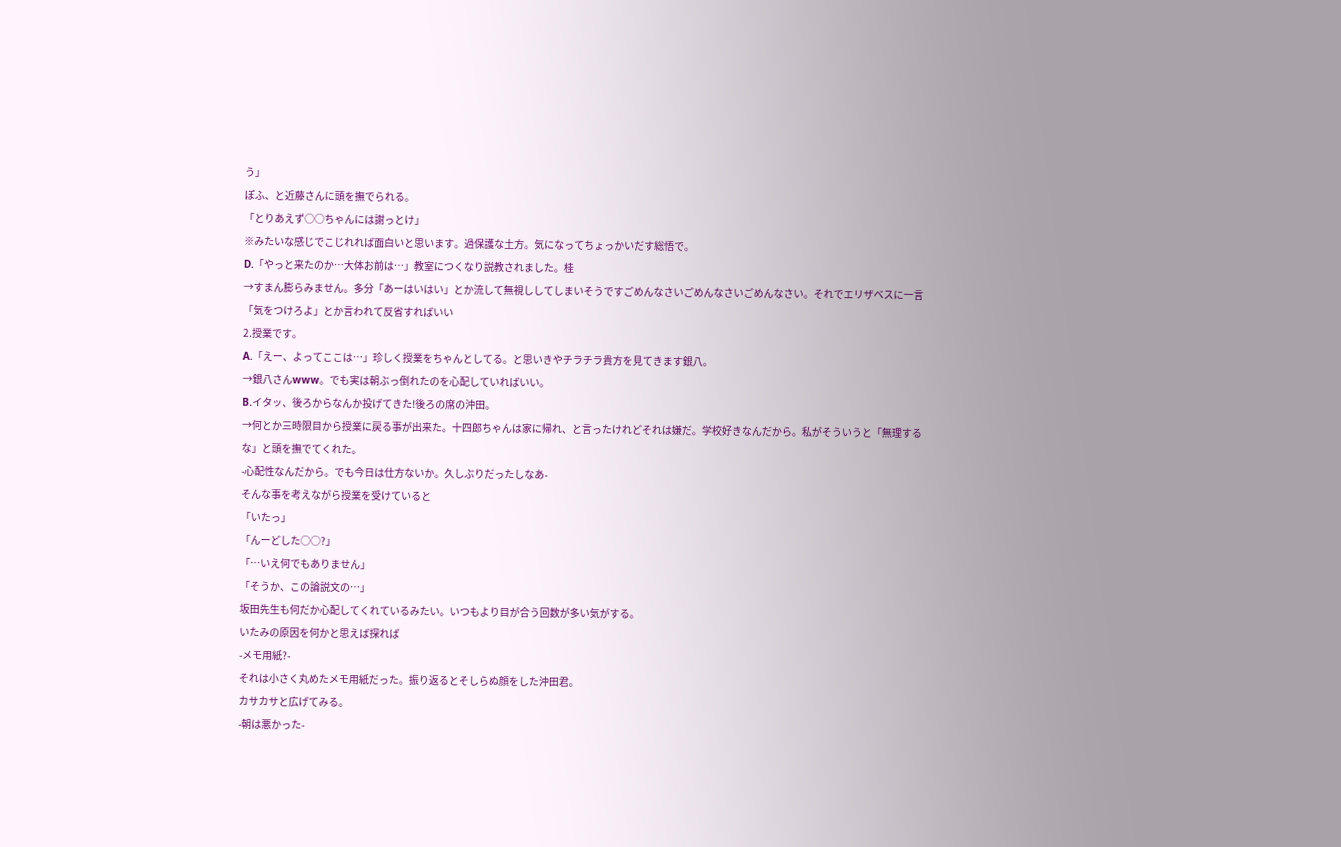う」
ぽふ、と近藤さんに頭を撫でられる。
「とりあえず○○ちゃんには謝っとけ」
※みたいな感じでこじれれば面白いと思います。過保護な土方。気になってちょっかいだす総悟で。
D.「やっと来たのか…大体お前は…」教室につくなり説教されました。桂
→すまん膨らみません。多分「あーはいはい」とか流して無視ししてしまいそうですごめんなさいごめんなさいごめんなさい。それでエリザベスに一言「気をつけろよ」とか言われて反省すればいい
2.授業です。
A.「えー、よってここは…」珍しく授業をちゃんとしてる。と思いきやチラチラ貴方を見てきます銀八。
→銀八さんwww。でも実は朝ぶっ倒れたのを心配していればいい。
B.イタッ、後ろからなんか投げてきた!後ろの席の沖田。
→何とか三時限目から授業に戻る事が出来た。十四郎ちゃんは家に帰れ、と言ったけれどそれは嫌だ。学校好きなんだから。私がそういうと「無理するな」と頭を撫でてくれた。
-心配性なんだから。でも今日は仕方ないか。久しぶりだったしなあ-
そんな事を考えながら授業を受けていると
「いたっ」
「んーどした○○?」
「…いえ何でもありません」
「そうか、この論説文の…」
坂田先生も何だか心配してくれているみたい。いつもより目が合う回数が多い気がする。
いたみの原因を何かと思えば探れば
-メモ用紙?-
それは小さく丸めたメモ用紙だった。振り返るとそしらぬ顔をした沖田君。
カサカサと広げてみる。
-朝は悪かった-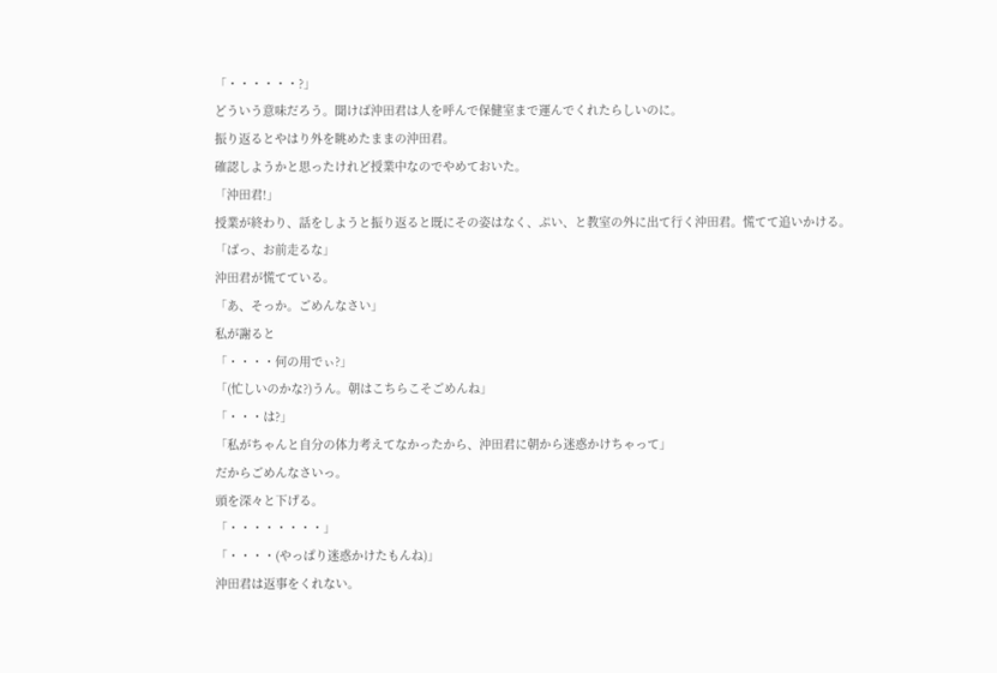「・・・・・・?」
どういう意味だろう。聞けば沖田君は人を呼んで保健室まで運んでくれたらしいのに。
振り返るとやはり外を眺めたままの沖田君。
確認しようかと思ったけれど授業中なのでやめておいた。
「沖田君!」
授業が終わり、話をしようと振り返ると既にその姿はなく、ぷい、と教室の外に出て行く沖田君。慌てて追いかける。
「ばっ、お前走るな」
沖田君が慌てている。
「あ、そっか。ごめんなさい」
私が謝ると
「・・・・何の用でぃ?」
「(忙しいのかな?)うん。朝はこちらこそごめんね」
「・・・は?」
「私がちゃんと自分の体力考えてなかったから、沖田君に朝から迷惑かけちゃって」
だからごめんなさいっ。
頭を深々と下げる。
「・・・・・・・・」
「・・・・(やっぱり迷惑かけたもんね)」
沖田君は返事をくれない。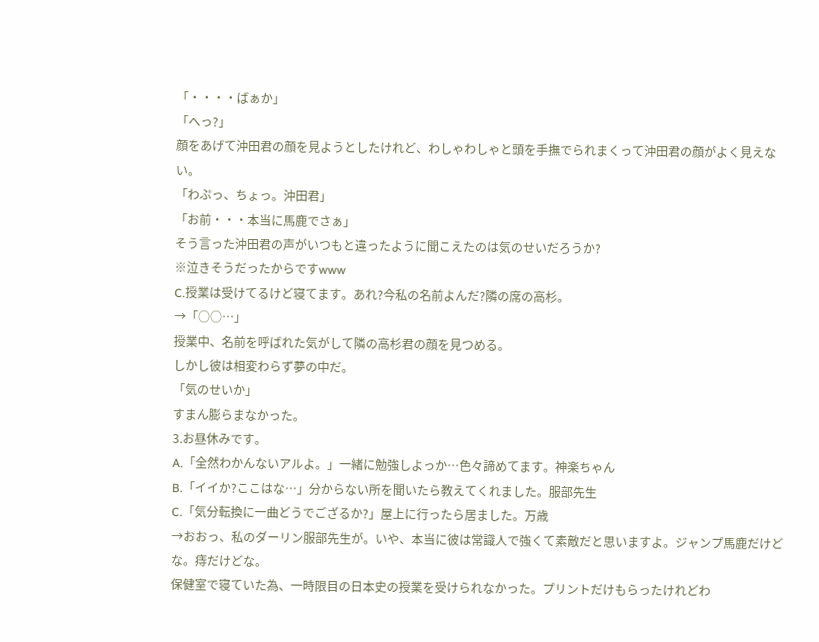「・・・・ばぁか」
「へっ?」
顔をあげて沖田君の顔を見ようとしたけれど、わしゃわしゃと頭を手撫でられまくって沖田君の顔がよく見えない。
「わぷっ、ちょっ。沖田君」
「お前・・・本当に馬鹿でさぁ」
そう言った沖田君の声がいつもと違ったように聞こえたのは気のせいだろうか?
※泣きそうだったからですwww
C.授業は受けてるけど寝てます。あれ?今私の名前よんだ?隣の席の高杉。
→「○○…」
授業中、名前を呼ばれた気がして隣の高杉君の顔を見つめる。
しかし彼は相変わらず夢の中だ。
「気のせいか」
すまん膨らまなかった。
3.お昼休みです。
A.「全然わかんないアルよ。」一緒に勉強しよっか…色々諦めてます。神楽ちゃん
B.「イイか?ここはな…」分からない所を聞いたら教えてくれました。服部先生
C.「気分転換に一曲どうでござるか?」屋上に行ったら居ました。万歳
→おおっ、私のダーリン服部先生が。いや、本当に彼は常識人で強くて素敵だと思いますよ。ジャンプ馬鹿だけどな。痔だけどな。
保健室で寝ていた為、一時限目の日本史の授業を受けられなかった。プリントだけもらったけれどわ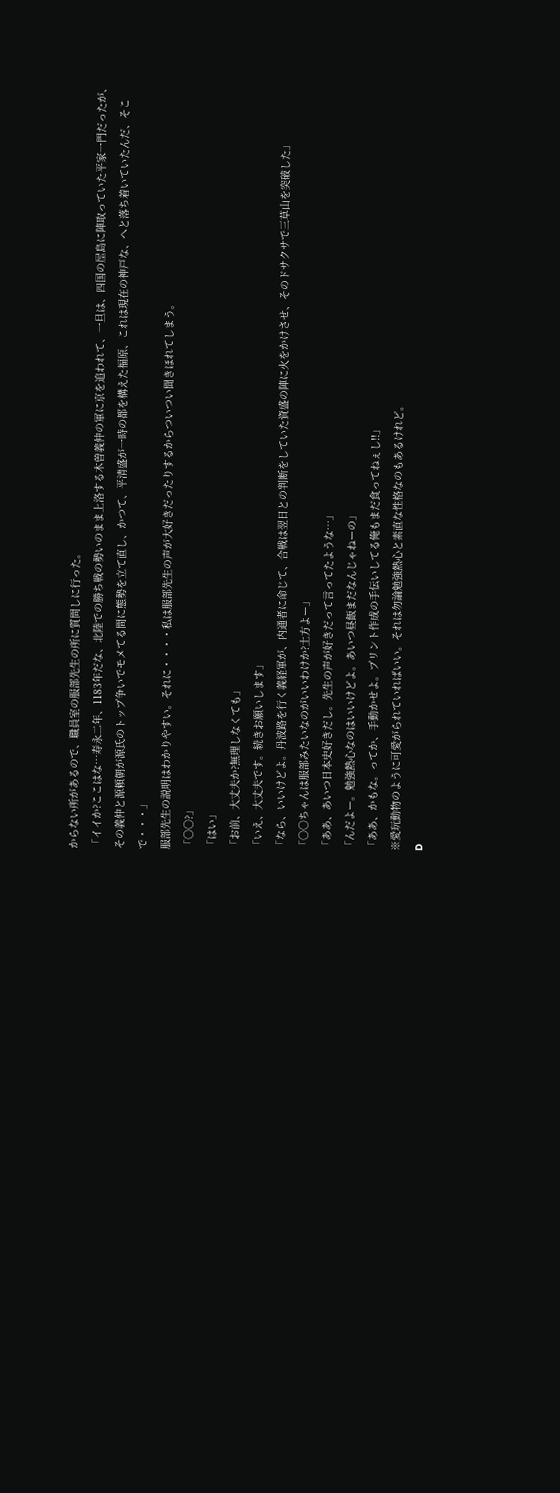からない所があるので、職員室の服部先生の所に質問しに行った。
「イイか?ここはな…寿永二年、1183年だな、北陸での勝ち戦の勢いのまま上洛する木曽義仲の軍に京を追われて、一旦は、四国の屋島に陣取っていた平家一門だったが、その義仲と源頼朝が源氏のトップ争いでモメてる間に態勢を立て直し、かつて、平清盛が一時の都を構えた福原、これは現在の神戸な、へと落ち着いていたんだ、そこで・・・」
服部先生の説明はわかりやすい。それに・・・・私は服部先生の声が大好きだったりするからついつい聞きほれてしまう。
「○○?」
「はい」
「お前、大丈夫か?無理しなくても」
「いえ、大丈夫です。続きお願いします」
「なら、いいけどよ。丹波路を行く義経軍が、内通者に命じて、合戦は翌日との判断をしていた資盛の陣に火をかけさせ、そのドサクサで三草山を突破した」
「○○ちゃんは服部みたいなのがいいわけか?土方よー」
「ああ、あいつ日本史好きだし。先生の声が好きだって言ってたような…」
「んだよー。勉強熱心なのはいいけどよ。あいつ昼飯まだなんじゃねーの」
「ああ、かもな。ってか、手動かせよ。プリント作成の手伝いしてる俺もまだ食ってねぇし!!」
※愛玩動物のように可愛がられていればいい。それは勿論勉強熱心と素直な性格なのもあるけれど。
D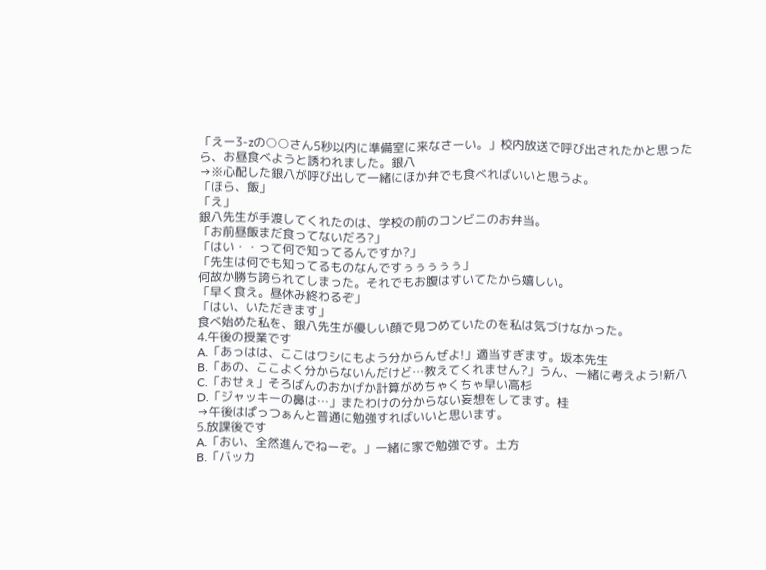「えー3-zの○○さん5秒以内に準備室に来なさーい。」校内放送で呼び出されたかと思ったら、お昼食べようと誘われました。銀八
→※心配した銀八が呼び出して一緒にほか弁でも食べればいいと思うよ。
「ほら、飯」
「え」
銀八先生が手渡してくれたのは、学校の前のコンビニのお弁当。
「お前昼飯まだ食ってないだろ?」
「はい・・って何で知ってるんですか?」
「先生は何でも知ってるものなんですぅぅぅぅぅ」
何故か勝ち誇られてしまった。それでもお腹はすいてたから嬉しい。
「早く食え。昼休み終わるぞ」
「はい、いただきます」
食べ始めた私を、銀八先生が優しい顔で見つめていたのを私は気づけなかった。
4.午後の授業です
A.「あっはは、ここはワシにもよう分からんぜよ!」適当すぎます。坂本先生
B.「あの、ここよく分からないんだけど…教えてくれません?」うん、一緒に考えよう!新八
C.「おせぇ」そろばんのおかげか計算がめちゃくちゃ早い高杉
D.「ジャッキーの鼻は…」またわけの分からない妄想をしてます。桂
→午後はぱっつぁんと普通に勉強すればいいと思います。
5.放課後です
A.「おい、全然進んでねーぞ。」一緒に家で勉強です。土方
B.「バッカ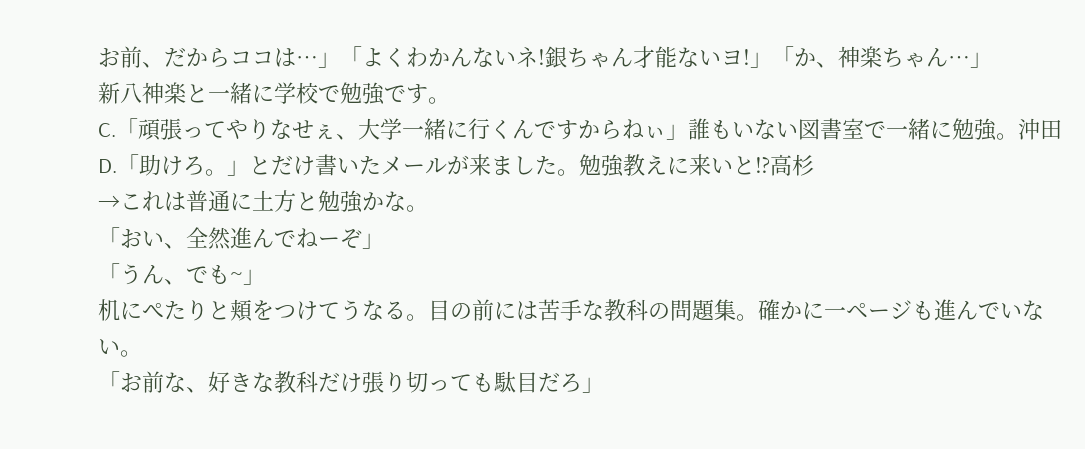お前、だからココは…」「よくわかんないネ!銀ちゃん才能ないヨ!」「か、神楽ちゃん…」
新八神楽と一緒に学校で勉強です。
C.「頑張ってやりなせぇ、大学一緒に行くんですからねぃ」誰もいない図書室で一緒に勉強。沖田
D.「助けろ。」とだけ書いたメールが来ました。勉強教えに来いと⁉高杉
→これは普通に土方と勉強かな。
「おい、全然進んでねーぞ」
「うん、でも~」
机にぺたりと頬をつけてうなる。目の前には苦手な教科の問題集。確かに一ページも進んでいない。
「お前な、好きな教科だけ張り切っても駄目だろ」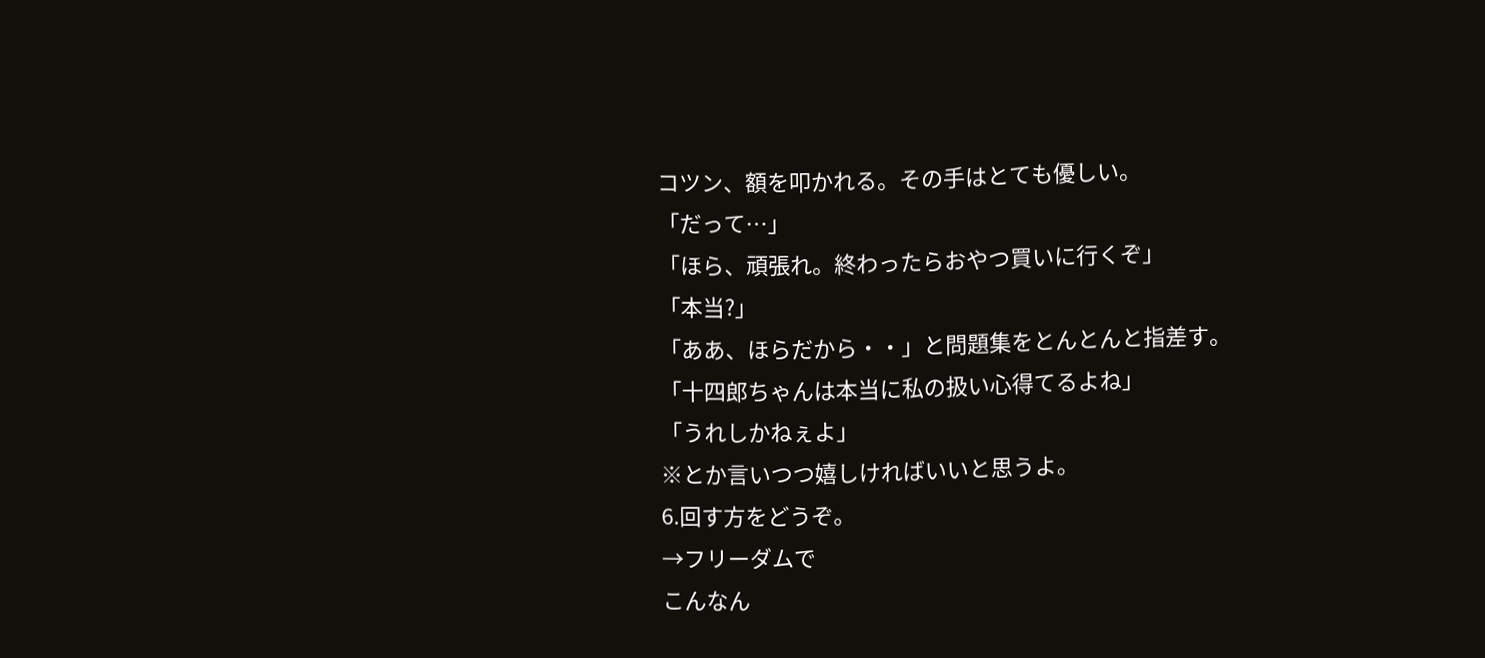コツン、額を叩かれる。その手はとても優しい。
「だって…」
「ほら、頑張れ。終わったらおやつ買いに行くぞ」
「本当?」
「ああ、ほらだから・・」と問題集をとんとんと指差す。
「十四郎ちゃんは本当に私の扱い心得てるよね」
「うれしかねぇよ」
※とか言いつつ嬉しければいいと思うよ。
6.回す方をどうぞ。
→フリーダムで
こんなん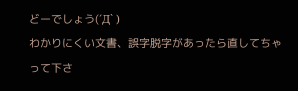どーでしょう(´Д` )
わかりにくい文書、誤字脱字があったら直してちゃって下さ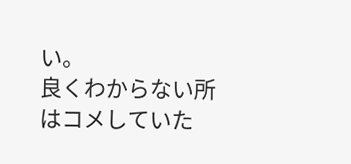い。
良くわからない所はコメしていた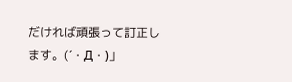だければ頑張って訂正します。(´・Д・)」